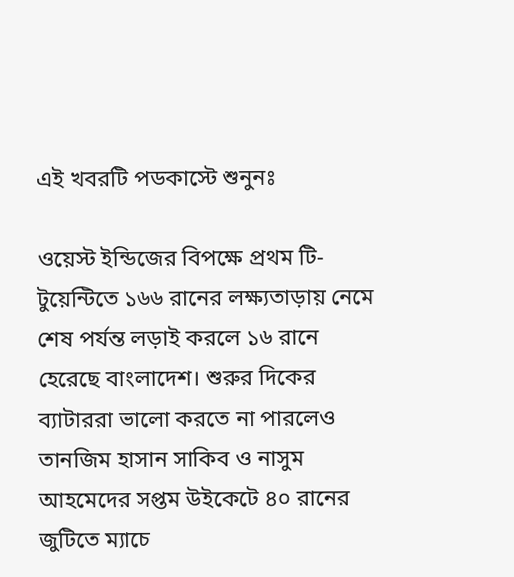এই খবরটি পডকাস্টে শুনুনঃ

ওয়েস্ট ইন্ডিজের বিপক্ষে প্রথম টি-টুয়েন্টিতে ১৬৬ রানের লক্ষ্যতাড়ায় নেমে শেষ পর্যন্ত লড়াই করলে ১৬ রানে হেরেছে বাংলাদেশ। শুরুর দিকের ব্যাটাররা ভালো করতে না পারলেও তানজিম হাসান সাকিব ও নাসুম আহমেদের সপ্তম উইকেটে ৪০ রানের জুটিতে ম্যাচে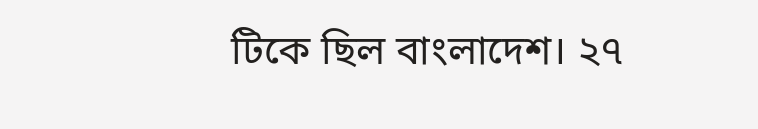টিকে ছিল বাংলাদেশ। ২৭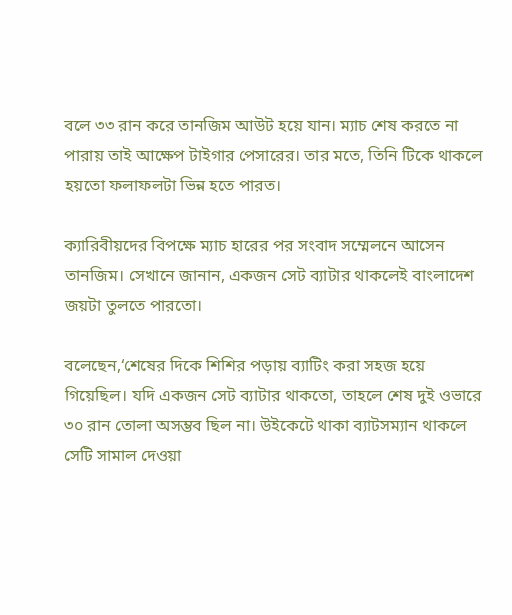বলে ৩৩ রান করে তানজিম আউট হয়ে যান। ম্যাচ শেষ করতে না পারায় তাই আক্ষেপ টাইগার পেসারের। তার মতে, তিনি টিকে থাকলে হয়তো ফলাফলটা ভিন্ন হতে পারত।

ক্যারিবীয়দের বিপক্ষে ম্যাচ হারের পর সংবাদ সম্মেলনে আসেন তানজিম। সেখানে জানান, একজন সেট ব্যাটার থাকলেই বাংলাদেশ জয়টা তুলতে পারতো।

বলেছেন,‘শেষের দিকে শিশির পড়ায় ব্যাটিং করা সহজ হয়ে গিয়েছিল। যদি একজন সেট ব্যাটার থাকতো, তাহলে শেষ দুই ওভারে ৩০ রান তোলা অসম্ভব ছিল না। উইকেটে থাকা ব্যাটসম্যান থাকলে সেটি সামাল দেওয়া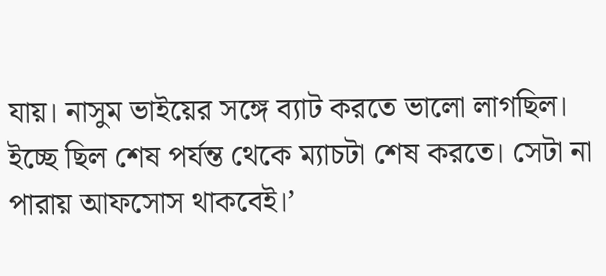যায়। নাসুম ভাইয়ের সঙ্গে ব্যাট করতে ভালো লাগছিল। ইচ্ছে ছিল শেষ পর্যন্ত থেকে ম্যাচটা শেষ করতে। সেটা না পারায় আফসোস থাকবেই।’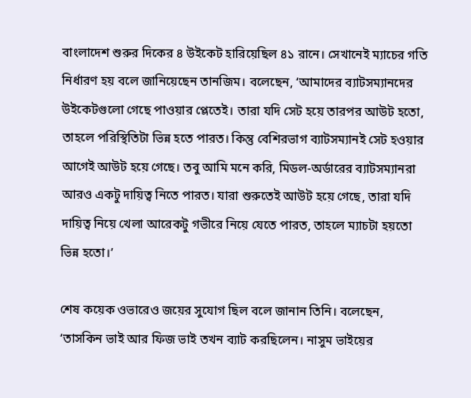বাংলাদেশ শুরুর দিকের ৪ উইকেট হারিয়েছিল ৪১ রানে। সেখানেই ম্যাচের গতি নির্ধারণ হয় বলে জানিয়েছেন তানজিম। বলেছেন, ‘আমাদের ব্যাটসম্যানদের উইকেটগুলো গেছে পাওয়ার প্লেতেই। তারা যদি সেট হয়ে তারপর আউট হতো, তাহলে পরিস্থিতিটা ভিন্ন হতে পারত। কিন্তু বেশিরভাগ ব্যাটসম্যানই সেট হওয়ার আগেই আউট হয়ে গেছে। তবু আমি মনে করি, মিডল-অর্ডারের ব্যাটসম্যানরা আরও একটু দায়িত্ব নিতে পারত। যারা শুরুতেই আউট হয়ে গেছে, তারা যদি দায়িত্ব নিয়ে খেলা আরেকটু গভীরে নিয়ে যেতে পারত, তাহলে ম্যাচটা হয়তো ভিন্ন হতো।’

শেষ কয়েক ওভারেও জয়ের সুযোগ ছিল বলে জানান তিনি। বলেছেন, ‘তাসকিন ভাই আর ফিজ ভাই তখন ব্যাট করছিলেন। নাসুম ভাইয়ের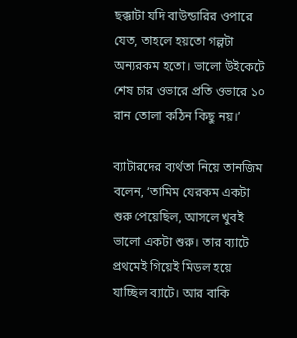ছক্কাটা যদি বাউন্ডারির ওপারে যেত, তাহলে হয়তো গল্পটা অন্যরকম হতো। ভালো উইকেটে শেষ চার ওভারে প্রতি ওভারে ১০ রান তোলা কঠিন কিছু নয়।’

ব্যাটারদের ব্যর্থতা নিয়ে তানজিম বলেন, ‘তামিম যেরকম একটা শুরু পেয়েছিল, আসলে খুবই ভালো একটা শুরু। তার ব্যাটে প্রথমেই গিয়েই মিডল হয়ে যাচ্ছিল ব্যাটে। আর বাকি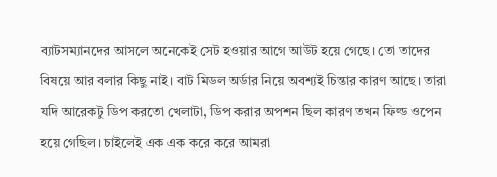ব্যাটসম্যানদের আসলে অনেকেই সেট হওয়ার আগে আউট হয়ে গেছে। তো তাদের বিষয়ে আর বলার কিছু নাই। বাট মিডল অর্ডার নিয়ে অবশ্যই চিন্তার কারণ আছে। তারা যদি আরেকটু ডিপ করতো খেলাটা, ডিপ করার অপশন ছিল কারণ তখন ফিল্ড ওপেন হয়ে গেছিল। চাইলেই এক এক করে করে আমরা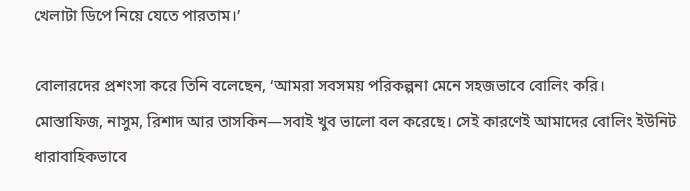খেলাটা ডিপে নিয়ে যেতে পারতাম।’

বোলারদের প্রশংসা করে তিনি বলেছেন, ‘আমরা সবসময় পরিকল্পনা মেনে সহজভাবে বোলিং করি। মোস্তাফিজ, নাসুম, রিশাদ আর তাসকিন—সবাই খুব ভালো বল করেছে। সেই কারণেই আমাদের বোলিং ইউনিট ধারাবাহিকভাবে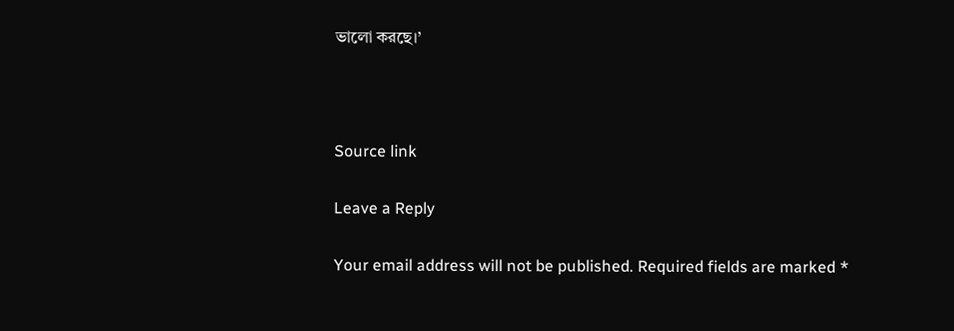ভালো করছে।’



Source link

Leave a Reply

Your email address will not be published. Required fields are marked *